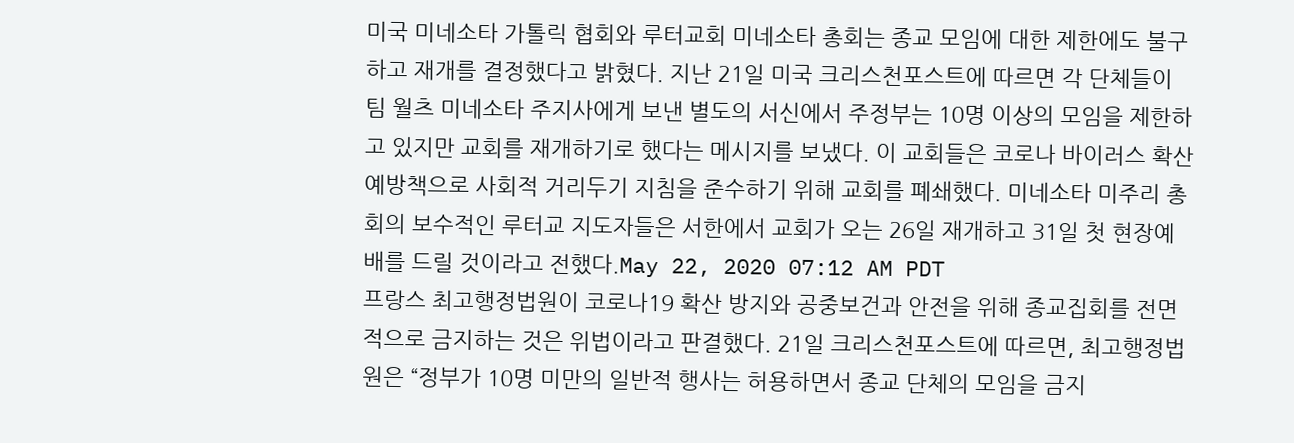미국 미네소타 가톨릭 협회와 루터교회 미네소타 총회는 종교 모임에 대한 제한에도 불구하고 재개를 결정했다고 밝혔다. 지난 21일 미국 크리스천포스트에 따르면 각 단체들이 팀 월츠 미네소타 주지사에게 보낸 별도의 서신에서 주정부는 10명 이상의 모임을 제한하고 있지만 교회를 재개하기로 했다는 메시지를 보냈다. 이 교회들은 코로나 바이러스 확산 예방책으로 사회적 거리두기 지침을 준수하기 위해 교회를 폐쇄했다. 미네소타 미주리 총회의 보수적인 루터교 지도자들은 서한에서 교회가 오는 26일 재개하고 31일 첫 현장예배를 드릴 것이라고 전했다.May 22, 2020 07:12 AM PDT
프랑스 최고행정법원이 코로나19 확산 방지와 공중보건과 안전을 위해 종교집회를 전면적으로 금지하는 것은 위법이라고 판결했다. 21일 크리스천포스트에 따르면, 최고행정법원은 “정부가 10명 미만의 일반적 행사는 허용하면서 종교 단체의 모임을 금지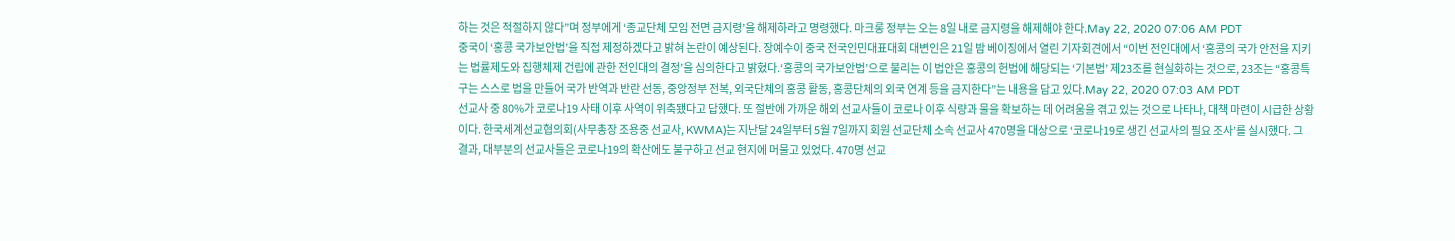하는 것은 적절하지 않다”며 정부에게 ‘종교단체 모임 전면 금지령’을 해제하라고 명령했다. 마크롱 정부는 오는 8일 내로 금지령을 해제해야 한다.May 22, 2020 07:06 AM PDT
중국이 ‘홍콩 국가보안법’을 직접 제정하겠다고 밝혀 논란이 예상된다. 장예수이 중국 전국인민대표대회 대변인은 21일 밤 베이징에서 열린 기자회견에서 “이번 전인대에서 ‘홍콩의 국가 안전을 지키는 법률제도와 집행체제 건립에 관한 전인대의 결정’을 심의한다고 밝혔다.‘홍콩의 국가보안법’으로 불리는 이 법안은 홍콩의 헌법에 해당되는 ‘기본법’ 제23조를 현실화하는 것으로, 23조는 “홍콩특구는 스스로 법을 만들어 국가 반역과 반란 선동, 중앙정부 전복, 외국단체의 홍콩 활동, 홍콩단체의 외국 연계 등을 금지한다”는 내용을 담고 있다.May 22, 2020 07:03 AM PDT
선교사 중 80%가 코로나19 사태 이후 사역이 위축됐다고 답했다. 또 절반에 가까운 해외 선교사들이 코로나 이후 식량과 물을 확보하는 데 어려움을 겪고 있는 것으로 나타나, 대책 마련이 시급한 상황이다. 한국세계선교협의회(사무총장 조용중 선교사, KWMA)는 지난달 24일부터 5월 7일까지 회원 선교단체 소속 선교사 470명을 대상으로 ‘코로나19로 생긴 선교사의 필요 조사’를 실시했다. 그 결과, 대부분의 선교사들은 코로나19의 확산에도 불구하고 선교 현지에 머물고 있었다. 470명 선교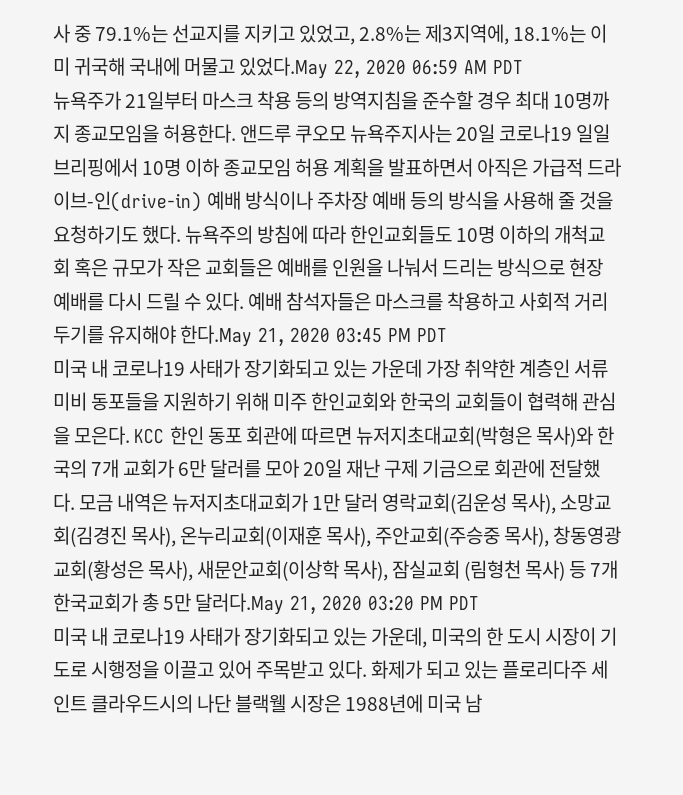사 중 79.1%는 선교지를 지키고 있었고, 2.8%는 제3지역에, 18.1%는 이미 귀국해 국내에 머물고 있었다.May 22, 2020 06:59 AM PDT
뉴욕주가 21일부터 마스크 착용 등의 방역지침을 준수할 경우 최대 10명까지 종교모임을 허용한다. 앤드루 쿠오모 뉴욕주지사는 20일 코로나19 일일 브리핑에서 10명 이하 종교모임 허용 계획을 발표하면서 아직은 가급적 드라이브-인(drive-in) 예배 방식이나 주차장 예배 등의 방식을 사용해 줄 것을 요청하기도 했다. 뉴욕주의 방침에 따라 한인교회들도 10명 이하의 개척교회 혹은 규모가 작은 교회들은 예배를 인원을 나눠서 드리는 방식으로 현장 예배를 다시 드릴 수 있다. 예배 참석자들은 마스크를 착용하고 사회적 거리두기를 유지해야 한다.May 21, 2020 03:45 PM PDT
미국 내 코로나19 사태가 장기화되고 있는 가운데 가장 취약한 계층인 서류미비 동포들을 지원하기 위해 미주 한인교회와 한국의 교회들이 협력해 관심을 모은다. KCC 한인 동포 회관에 따르면 뉴저지초대교회(박형은 목사)와 한국의 7개 교회가 6만 달러를 모아 20일 재난 구제 기금으로 회관에 전달했다. 모금 내역은 뉴저지초대교회가 1만 달러 영락교회(김운성 목사), 소망교회(김경진 목사), 온누리교회(이재훈 목사), 주안교회(주승중 목사), 창동영광교회(황성은 목사), 새문안교회(이상학 목사), 잠실교회 (림형천 목사) 등 7개 한국교회가 총 5만 달러다.May 21, 2020 03:20 PM PDT
미국 내 코로나19 사태가 장기화되고 있는 가운데, 미국의 한 도시 시장이 기도로 시행정을 이끌고 있어 주목받고 있다. 화제가 되고 있는 플로리다주 세인트 클라우드시의 나단 블랙웰 시장은 1988년에 미국 남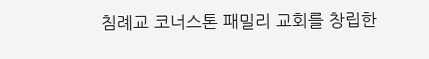침례교 코너스톤 패밀리 교회를 창립한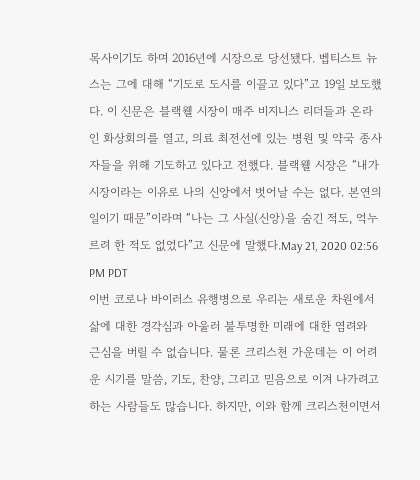목사이기도 하며 2016년에 시장으로 당선됐다. 벱티스트 뉴스는 그에 대해 “기도로 도시를 이끌고 있다”고 19일 보도했다. 이 신문은 블랙웰 시장이 매주 비지니스 리더들과 온라인 화상회의를 열고, 의료 최전선에 있는 병원 및 약국 종사자들을 위해 기도하고 있다고 전했다. 블랙웰 시장은 “내가 시장이라는 이유로 나의 신앙에서 벗어날 수는 없다. 본연의 일이기 때문”이라며 “나는 그 사실(신앙)을 숨긴 적도, 억누르려 한 적도 없었다”고 신문에 말했다.May 21, 2020 02:56 PM PDT
이번 코로나 바이러스 유행병으로 우리는 새로운 차원에서 삶에 대한 경각심과 아울러 불투명한 미래에 대한 염려와 근심을 버릴 수 없습니다. 물론 크리스천 가운데는 이 어려운 시기를 말씀, 기도, 찬양, 그리고 믿음으로 이겨 나가려고 하는 사람들도 많습니다. 하지만, 이와 함께 크리스천이면서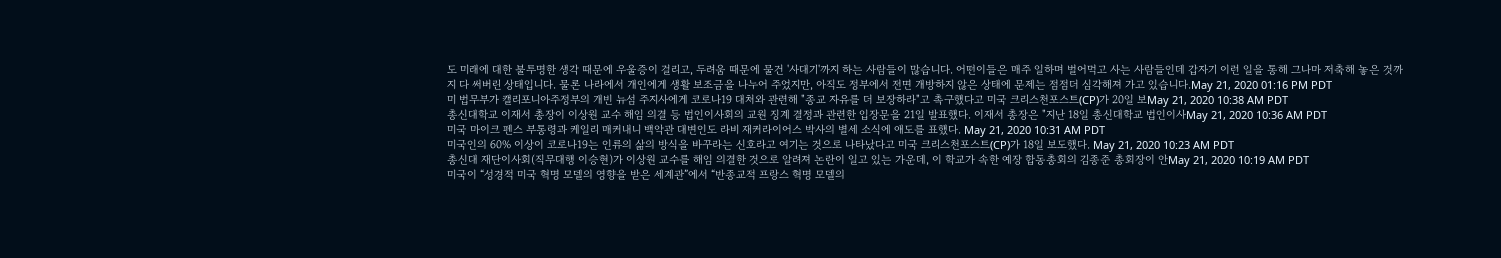도 미래에 대한 불투명한 생각 때문에 우울증이 걸리고, 두려움 때문에 물건 '사대기'까지 하는 사람들이 많습니다. 어떤이들은 매주 일하며 벌어먹고 사는 사람들인데 갑자기 이런 일을 통해 그나마 저축해 놓은 것까지 다 써버린 상태입니다. 물론 나라에서 개인에게 생활 보조금을 나누어 주었지만, 아직도 정부에서 전면 개방하지 않은 상태에 문제는 점점더 심각해져 가고 있습니다.May 21, 2020 01:16 PM PDT
미 법무부가 캘리포니아주정부의 개빈 뉴섬 주지사에게 코로나19 대처와 관련해 "종교 자유를 더 보장하라"고 촉구했다고 미국 크리스천포스트(CP)가 20일 보May 21, 2020 10:38 AM PDT
총신대학교 이재서 총장이 이상원 교수 해임 의결 등 법인이사회의 교원 징계 결정과 관련한 입장문을 21일 발표했다. 이재서 총장은 "지난 18일 총신대학교 법인이사May 21, 2020 10:36 AM PDT
미국 마이크 펜스 부통령과 케일리 매커내니 백악관 대변인도 라비 재커라이어스 박사의 별세 소식에 애도를 표했다. May 21, 2020 10:31 AM PDT
미국인의 60% 이상이 코로나19는 인류의 삶의 방식을 바꾸라는 신호라고 여기는 것으로 나타났다고 미국 크리스천포스트(CP)가 18일 보도했다. May 21, 2020 10:23 AM PDT
총신대 재단이사회(직무대행 이승현)가 이상원 교수를 해임 의결한 것으로 알려져 논란이 일고 있는 가운데, 이 학교가 속한 예장 합동총회의 김종준 총회장이 안May 21, 2020 10:19 AM PDT
미국이 “성경적 미국 혁명 모델의 영향을 받은 세계관”에서 “반종교적 프랑스 혁명 모델의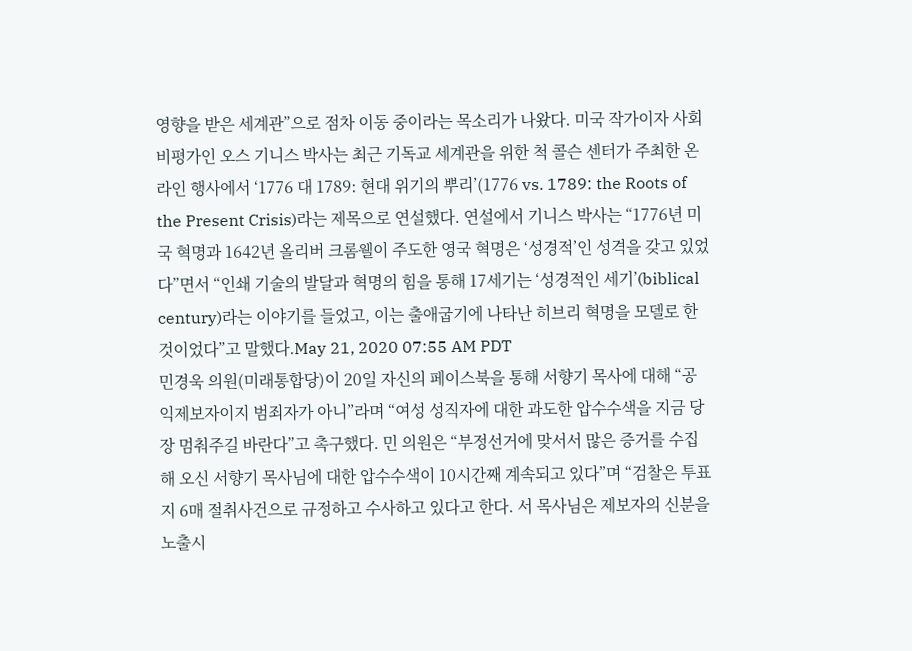영향을 받은 세계관”으로 점차 이동 중이라는 목소리가 나왔다. 미국 작가이자 사회비평가인 오스 기니스 박사는 최근 기독교 세계관을 위한 척 콜슨 센터가 주최한 온라인 행사에서 ‘1776 대 1789: 현대 위기의 뿌리’(1776 vs. 1789: the Roots of the Present Crisis)라는 제목으로 연설했다. 연설에서 기니스 박사는 “1776년 미국 혁명과 1642년 올리버 크롬웰이 주도한 영국 혁명은 ‘성경적’인 성격을 갖고 있었다”면서 “인쇄 기술의 발달과 혁명의 힘을 통해 17세기는 ‘성경적인 세기’(biblical century)라는 이야기를 들었고, 이는 출애굽기에 나타난 히브리 혁명을 모델로 한 것이었다”고 말했다.May 21, 2020 07:55 AM PDT
민경욱 의원(미래통합당)이 20일 자신의 페이스북을 통해 서향기 목사에 대해 “공익제보자이지 범죄자가 아니”라며 “여성 성직자에 대한 과도한 압수수색을 지금 당장 멈춰주길 바란다”고 촉구했다. 민 의원은 “부정선거에 맞서서 많은 증거를 수집해 오신 서향기 목사님에 대한 압수수색이 10시간째 계속되고 있다”며 “검찰은 투표지 6매 절취사건으로 규정하고 수사하고 있다고 한다. 서 목사님은 제보자의 신분을 노출시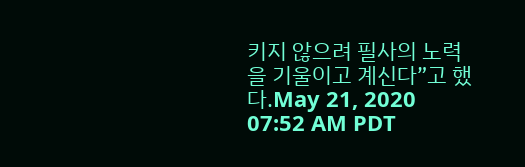키지 않으려 필사의 노력을 기울이고 계신다”고 했다.May 21, 2020 07:52 AM PDT